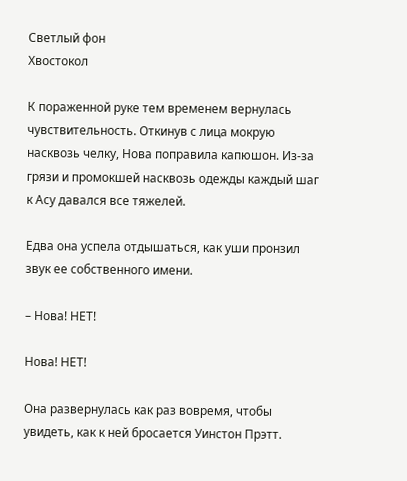Светлый фон
Хвостокол

К пораженной руке тем временем вернулась чувствительность. Откинув с лица мокрую насквозь челку, Нова поправила капюшон. Из-за грязи и промокшей насквозь одежды каждый шаг к Асу давался все тяжелей.

Едва она успела отдышаться, как уши пронзил звук ее собственного имени.

– Нова! НЕТ!

Нова! НЕТ!

Она развернулась как раз вовремя, чтобы увидеть, как к ней бросается Уинстон Прэтт.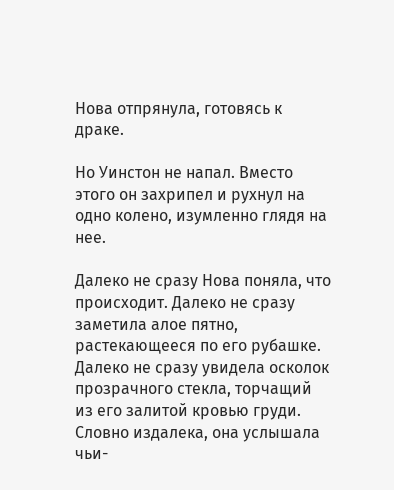Нова отпрянула, готовясь к драке.

Но Уинстон не напал. Вместо этого он захрипел и рухнул на одно колено, изумленно глядя на нее.

Далеко не сразу Нова поняла, что происходит. Далеко не сразу заметила алое пятно, растекающееся по его рубашке. Далеко не сразу увидела осколок прозрачного стекла, торчащий из его залитой кровью груди. Словно издалека, она услышала чьи-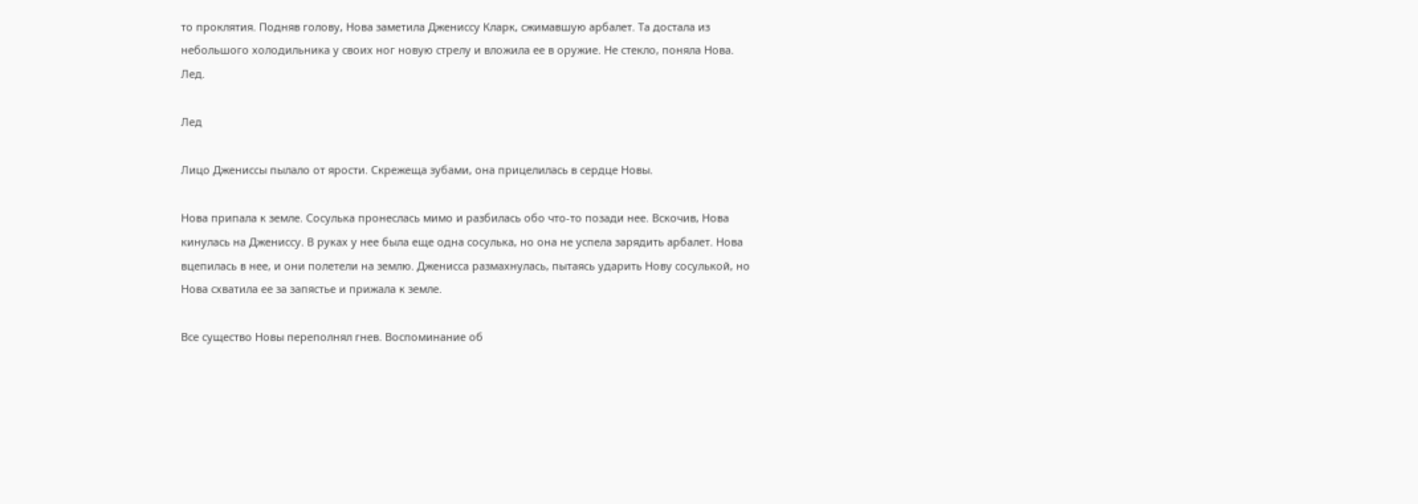то проклятия. Подняв голову, Нова заметила Джениссу Кларк, сжимавшую арбалет. Та достала из небольшого холодильника у своих ног новую стрелу и вложила ее в оружие. Не стекло, поняла Нова. Лед.

Лед

Лицо Джениссы пылало от ярости. Скрежеща зубами, она прицелилась в сердце Новы.

Нова припала к земле. Сосулька пронеслась мимо и разбилась обо что-то позади нее. Вскочив, Нова кинулась на Джениссу. В руках у нее была еще одна сосулька, но она не успела зарядить арбалет. Нова вцепилась в нее, и они полетели на землю. Дженисса размахнулась, пытаясь ударить Нову сосулькой, но Нова схватила ее за запястье и прижала к земле.

Все существо Новы переполнял гнев. Воспоминание об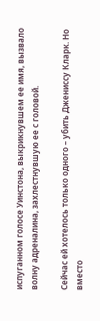испуганном голосе Уинстона, выкрикнувшем ее имя, вызвало волну адреналина, захлестнувшую ее с головой.

Сейчас ей хотелось только одного – убить Джениссу Кларк. Но вместо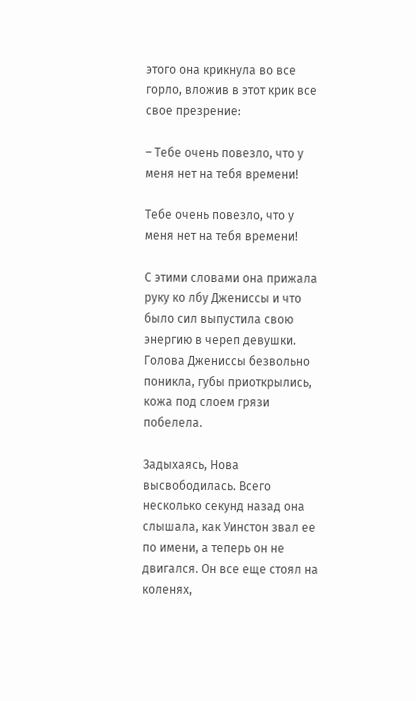этого она крикнула во все горло, вложив в этот крик все свое презрение:

– Тебе очень повезло, что у меня нет на тебя времени!

Тебе очень повезло, что у меня нет на тебя времени!

С этими словами она прижала руку ко лбу Джениссы и что было сил выпустила свою энергию в череп девушки. Голова Джениссы безвольно поникла, губы приоткрылись, кожа под слоем грязи побелела.

Задыхаясь, Нова высвободилась. Всего несколько секунд назад она слышала, как Уинстон звал ее по имени, а теперь он не двигался. Он все еще стоял на коленях,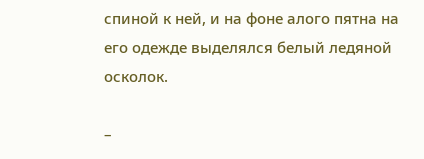спиной к ней, и на фоне алого пятна на его одежде выделялся белый ледяной осколок.

–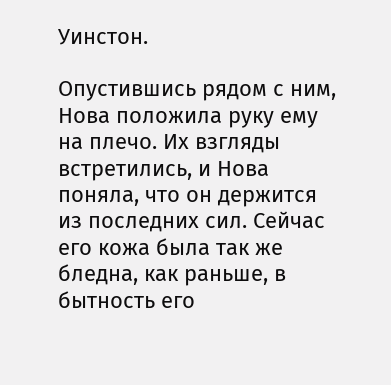Уинстон.

Опустившись рядом с ним, Нова положила руку ему на плечо. Их взгляды встретились, и Нова поняла, что он держится из последних сил. Сейчас его кожа была так же бледна, как раньше, в бытность его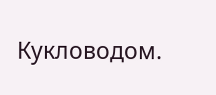Кукловодом.